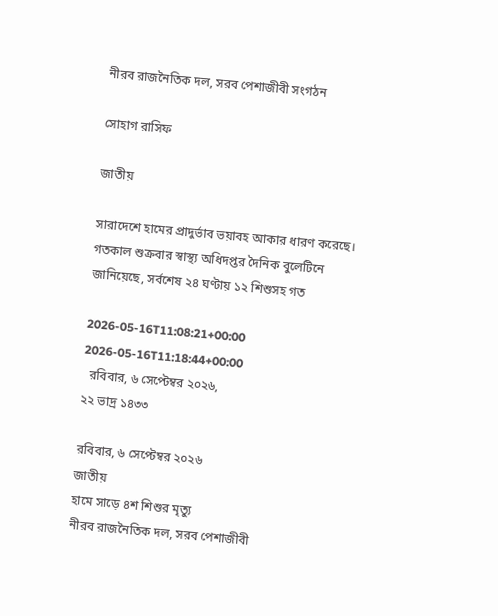নীরব রাজনৈতিক দল, সরব পেশাজীবী সংগঠন

সোহাগ রাসিফ

জাতীয়

সারাদেশে হামের প্রাদুর্ভাব ভয়াবহ আকার ধারণ করেছে। গতকাল শুক্রবার স্বাস্থ্য অধিদপ্তর দৈনিক বুলেটিনে জানিয়েছে, সর্বশেষ ২৪ ঘণ্টায় ১২ শিশুসহ গত

2026-05-16T11:08:21+00:00
2026-05-16T11:18:44+00:00
  রবিবার, ৬ সেপ্টেম্বর ২০২৬,
২২ ভাদ্র ১৪৩৩

রবিবার, ৬ সেপ্টেম্বর ২০২৬
জাতীয়
হামে সাড়ে ৪শ শিশুর মৃত্যু
নীরব রাজনৈতিক দল, সরব পেশাজীবী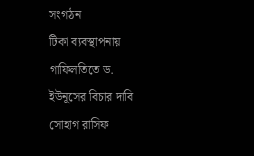সংগঠন
টিকা ব্যবস্থাপনায় গাফিলতিতে ড. ইউনূসের বিচার দাবি
সোহাগ রাসিফ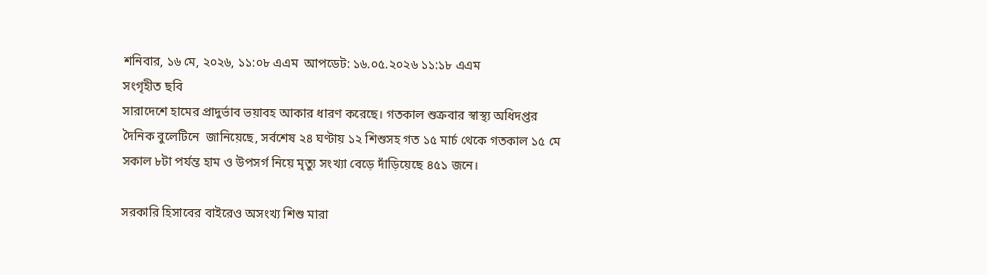শনিবার, ১৬ মে, ২০২৬, ১১:০৮ এএম  আপডেট: ১৬.০৫.২০২৬ ১১:১৮ এএম
সংগৃহীত ছবি
সারাদেশে হামের প্রাদুর্ভাব ভয়াবহ আকার ধারণ করেছে। গতকাল শুক্রবার স্বাস্থ্য অধিদপ্তর দৈনিক বুলেটিনে  জানিয়েছে, সর্বশেষ ২৪ ঘণ্টায় ১২ শিশুসহ গত ১৫ মার্চ থেকে গতকাল ১৫ মে সকাল ৮টা পর্যন্ত হাম ও উপসর্গ নিয়ে মৃত্যু সংখ্যা বেড়ে দাঁড়িয়েছে ৪৫১ জনে।

সরকারি হিসাবের বাইরেও অসংখ্য শিশু মারা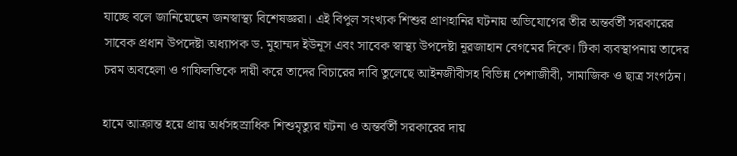যাচ্ছে বলে জানিয়েছেন জনস্বাস্থ্য বিশেষজ্ঞরা। এই বিপুল সংখ্যক শিশুর প্রাণহানির ঘটনায় অভিযোগের তীর অন্তর্বর্তী সরকারের সাবেক প্রধান উপদেষ্টা অধ্যাপক ড. মুহাম্মদ ইউনূস এবং সাবেক স্বাস্থ্য উপদেষ্টা নূরজাহান বেগমের দিকে। টিকা ব্যবস্থাপনায় তাদের চরম অবহেলা ও গাফিলতিকে দায়ী করে তাদের বিচারের দাবি তুলেছে আইনজীবীসহ বিভিন্ন পেশাজীবী, সামাজিক ও ছাত্র সংগঠন।

হামে আক্রান্ত হয়ে প্রায় অর্ধসহস্রাধিক শিশুমৃত্যুর ঘটনা ও অন্তর্বর্তী সরকারের দায়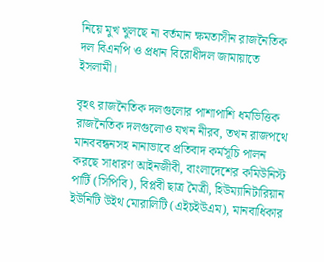নিয়ে মুখ খুলছে না বর্তমান ক্ষমতাসীন রাজনৈতিক দল বিএনপি ও প্রধান বিরোধীদল জামায়াতে ইসলামী।

বৃহৎ রাজনৈতিক দলগুলোর পাশাপাশি ধর্মভিত্তিক রাজনৈতিক দলগুলোও যখন নীরব, তখন রাজপথে মানববন্ধনসহ নানাভাবে প্রতিবাদ কর্মসূচি পালন করছে সাধারণ আইনজীবী, বাংলাদেশের কমিউনিস্ট পার্টি (সিপিবি), বিপ্লবী ছাত্র মৈত্রী, হিউম্যানিটারিয়ান ইউনিটি উইথ মোরালিটি (এইচইউএম), মানবাধিকার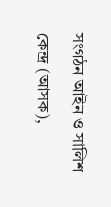সংগঠন আইন ও সালিশ কেন্দ্র (আসক),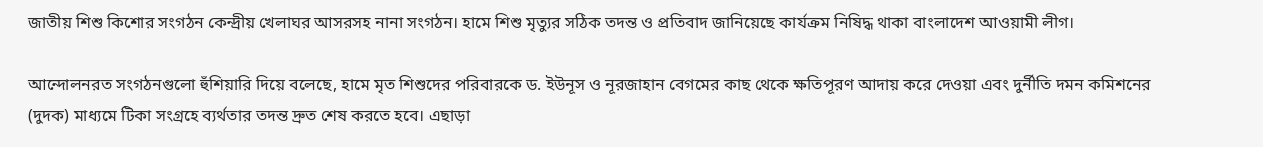জাতীয় শিশু কিশোর সংগঠন কেন্দ্রীয় খেলাঘর আসরসহ নানা সংগঠন। হামে শিশু মৃত্যুর সঠিক তদন্ত ও প্রতিবাদ জানিয়েছে কার্যক্রম নিষিদ্ধ থাকা বাংলাদেশ আওয়ামী লীগ।

আন্দোলনরত সংগঠনগুলো হুঁশিয়ারি দিয়ে বলেছে, হামে মৃত শিশুদের পরিবারকে ড. ইউনূস ও নূরজাহান বেগমের কাছ থেকে ক্ষতিপূরণ আদায় করে দেওয়া এবং দুর্নীতি দমন কমিশনের (দুদক) মাধ্যমে টিকা সংগ্রহে ব্যর্থতার তদন্ত দ্রুত শেষ করতে হবে। এছাড়া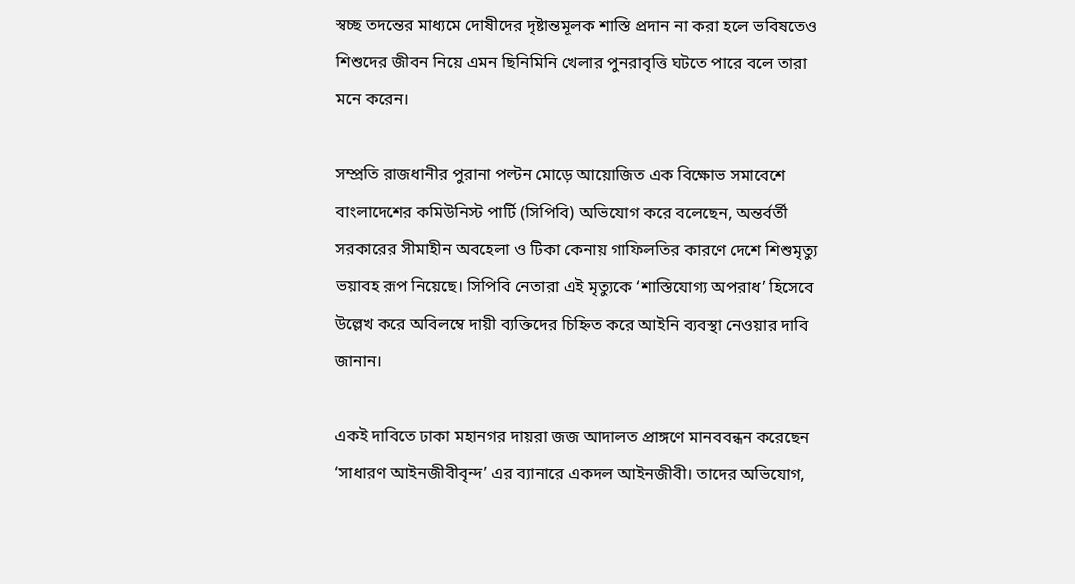স্বচ্ছ তদন্তের মাধ্যমে দোষীদের দৃষ্টান্তমূলক শাস্তি প্রদান না করা হলে ভবিষতেও শিশুদের জীবন নিয়ে এমন ছিনিমিনি খেলার পুনরাবৃত্তি ঘটতে পারে বলে তারা মনে করেন।

সম্প্রতি রাজধানীর পুরানা পল্টন মোড়ে আয়োজিত এক বিক্ষোভ সমাবেশে বাংলাদেশের কমিউনিস্ট পার্টি (সিপিবি) অভিযোগ করে বলেছেন, অন্তর্বর্তী সরকারের সীমাহীন অবহেলা ও টিকা কেনায় গাফিলতির কারণে দেশে শিশুমৃত্যু ভয়াবহ রূপ নিয়েছে। সিপিবি নেতারা এই মৃত্যুকে ‘শাস্তিযোগ্য অপরাধ’ হিসেবে উল্লেখ করে অবিলম্বে দায়ী ব্যক্তিদের চিহ্নিত করে আইনি ব্যবস্থা নেওয়ার দাবি জানান।

একই দাবিতে ঢাকা মহানগর দায়রা জজ আদালত প্রাঙ্গণে মানববন্ধন করেছেন ‘সাধারণ আইনজীবীবৃন্দ’ এর ব্যানারে একদল আইনজীবী। তাদের অভিযোগ,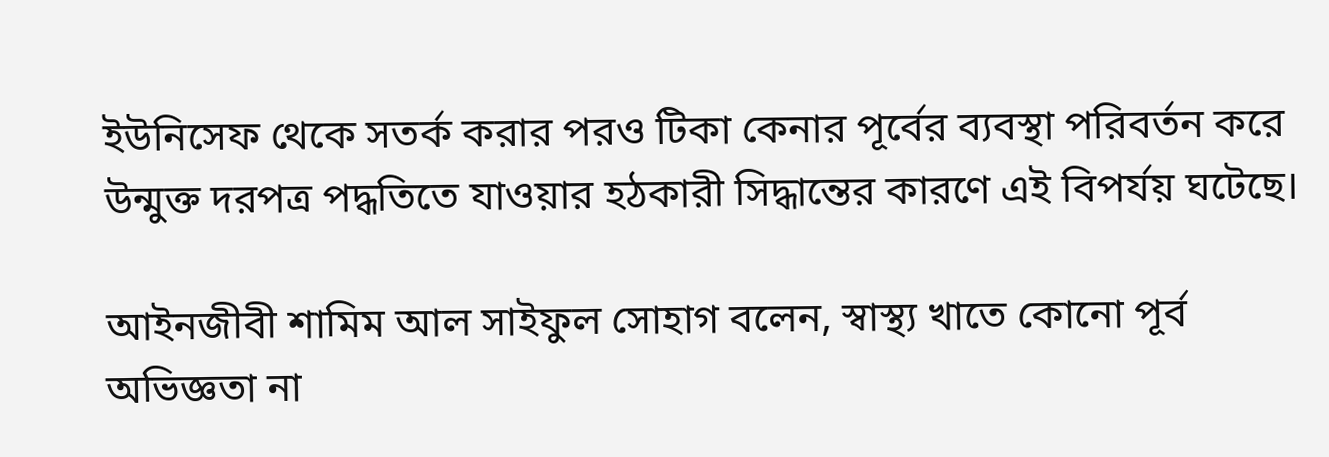ইউনিসেফ থেকে সতর্ক করার পরও টিকা কেনার পূর্বের ব্যবস্থা পরিবর্তন করে উন্মুক্ত দরপত্র পদ্ধতিতে যাওয়ার হঠকারী সিদ্ধান্তের কারণে এই বিপর্যয় ঘটেছে।

আইনজীবী শামিম আল সাইফুল সোহাগ বলেন, স্বাস্থ্য খাতে কোনো পূর্ব অভিজ্ঞতা না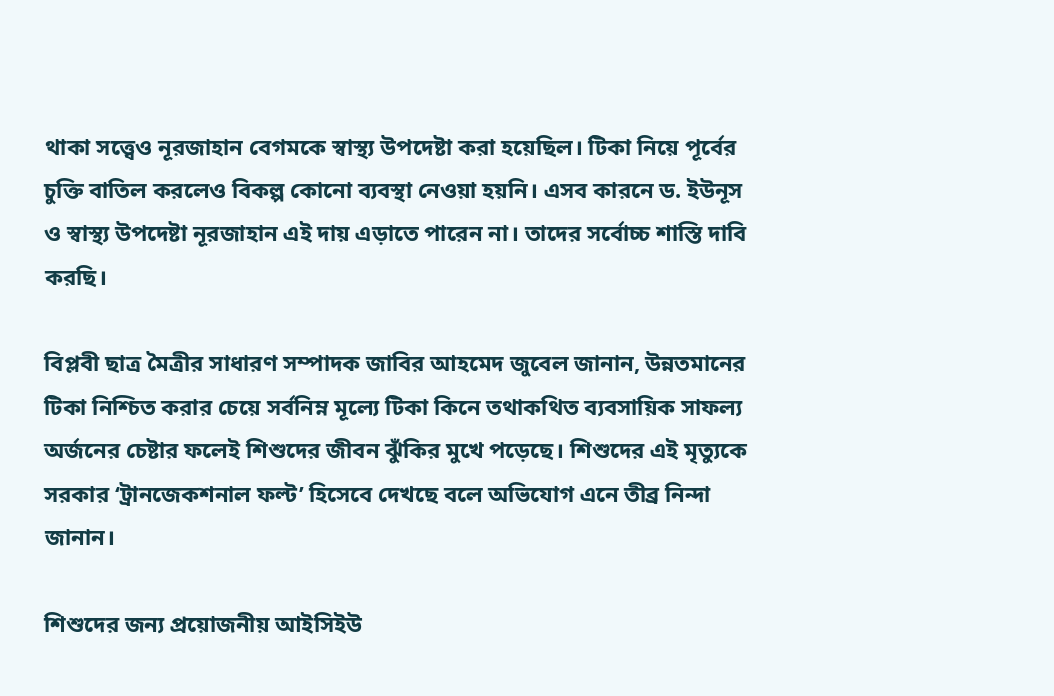থাকা সত্ত্বেও নূরজাহান বেগমকে স্বাস্থ্য উপদেষ্টা করা হয়েছিল। টিকা নিয়ে পূর্বের চুক্তি বাতিল করলেও বিকল্প কোনো ব্যবস্থা নেওয়া হয়নি। এসব কারনে ড. ইউনূস ও স্বাস্থ্য উপদেষ্টা নূরজাহান এই দায় এড়াতে পারেন না। তাদের সর্বোচ্চ শাস্তি দাবি করছি।

বিপ্লবী ছাত্র মৈত্রীর সাধারণ সম্পাদক জাবির আহমেদ জুবেল জানান, উন্নতমানের টিকা নিশ্চিত করার চেয়ে সর্বনিম্ন মূল্যে টিকা কিনে তথাকথিত ব্যবসায়িক সাফল্য অর্জনের চেষ্টার ফলেই শিশুদের জীবন ঝুঁকির মুখে পড়েছে। শিশুদের এই মৃত্যুকে সরকার ‘ট্রানজেকশনাল ফল্ট’ হিসেবে দেখছে বলে অভিযোগ এনে তীব্র নিন্দা জানান।

শিশুদের জন্য প্রয়োজনীয় আইসিইউ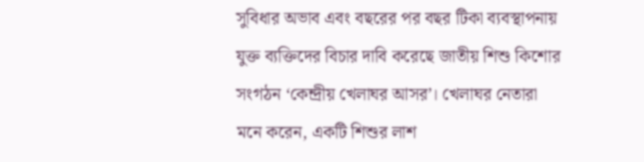সুবিধার অভাব এবং বছরের পর বছর টিকা ব্যবস্থাপনায় যুক্ত ব্যক্তিদের বিচার দাবি করেছে জাতীয় শিশু কিশোর সংগঠন ‘কেন্দ্রীয় খেলাঘর আসর’। খেলাঘর নেতারা মনে করেন, একটি শিশুর লাশ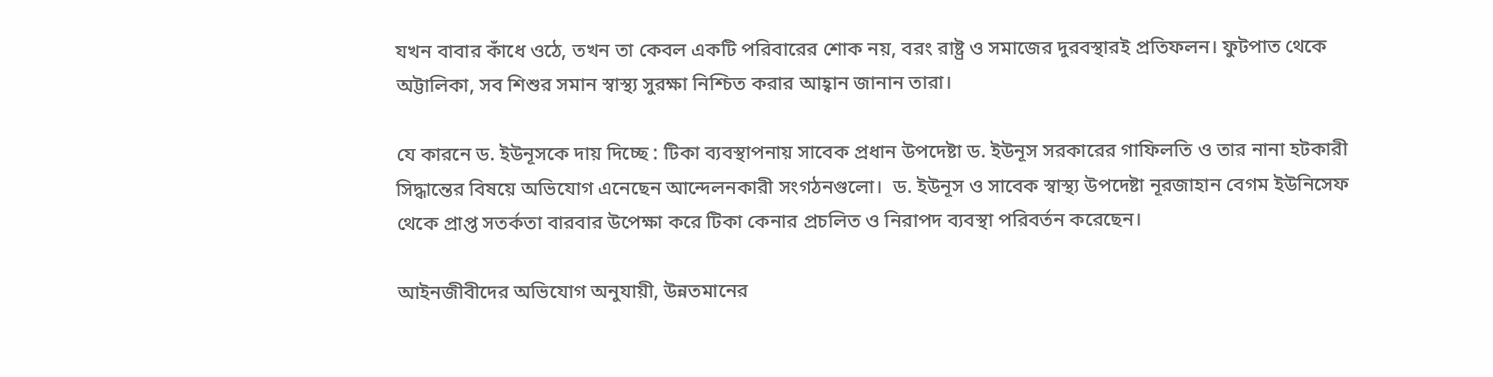যখন বাবার কাঁধে ওঠে, তখন তা কেবল একটি পরিবারের শোক নয়, বরং রাষ্ট্র ও সমাজের দুরবস্থারই প্রতিফলন। ফুটপাত থেকে অট্টালিকা, সব শিশুর সমান স্বাস্থ্য সুরক্ষা নিশ্চিত করার আহ্বান জানান তারা।

যে কারনে ড. ইউনূসকে দায় দিচ্ছে : টিকা ব্যবস্থাপনায় সাবেক প্রধান উপদেষ্টা ড. ইউনূস সরকারের গাফিলতি ও তার নানা হটকারী সিদ্ধান্তের বিষয়ে অভিযোগ এনেছেন আন্দেলনকারী সংগঠনগুলো।  ড. ইউনূস ও সাবেক স্বাস্থ্য উপদেষ্টা নূরজাহান বেগম ইউনিসেফ থেকে প্রাপ্ত সতর্কতা বারবার উপেক্ষা করে টিকা কেনার প্রচলিত ও নিরাপদ ব্যবস্থা পরিবর্তন করেছেন।

আইনজীবীদের অভিযোগ অনুযায়ী, উন্নতমানের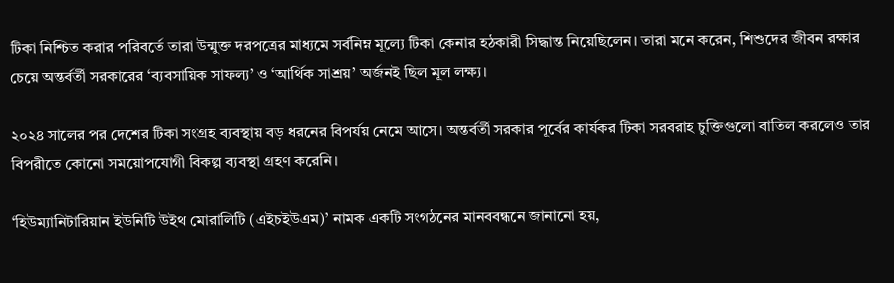টিকা নিশ্চিত করার পরিবর্তে তারা উন্মুক্ত দরপত্রের মাধ্যমে সর্বনিম্ন মূল্যে টিকা কেনার হঠকারী সিদ্ধান্ত নিয়েছিলেন। তারা মনে করেন, শিশুদের জীবন রক্ষার চেয়ে অন্তর্বর্তী সরকারের ‘ব্যবসায়িক সাফল্য’ ও ‘আর্থিক সাশ্রয়’ অর্জনই ছিল মূল লক্ষ্য।

২০২৪ সালের পর দেশের টিকা সংগ্রহ ব্যবস্থায় বড় ধরনের বিপর্যয় নেমে আসে। অন্তর্বর্তী সরকার পূর্বের কার্যকর টিকা সরবরাহ চুক্তিগুলো বাতিল করলেও তার বিপরীতে কোনো সময়োপযোগী বিকল্প ব্যবস্থা গ্রহণ করেনি।

‘হিউম্যানিটারিয়ান ইউনিটি উইথ মোরালিটি (এইচইউএম)’ নামক একটি সংগঠনের মানববন্ধনে জানানো হয়,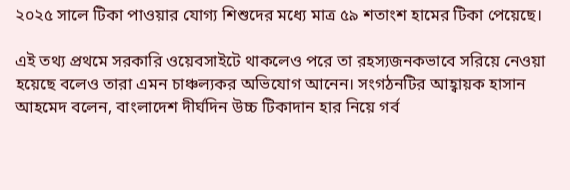২০২৫ সালে টিকা পাওয়ার যোগ্য শিশুদের মধ্যে মাত্র ৫৯ শতাংশ হামের টিকা পেয়েছে।

এই তথ্য প্রথমে সরকারি ওয়েবসাইটে থাকলেও পরে তা রহস্যজনকভাবে সরিয়ে নেওয়া হয়েছে বলেও তারা এমন চাঞ্চল্যকর অভিযোগ আনেন। সংগঠনটির আহ্বায়ক হাসান আহমেদ বলেন, বাংলাদেশ দীর্ঘদিন উচ্চ টিকাদান হার নিয়ে গর্ব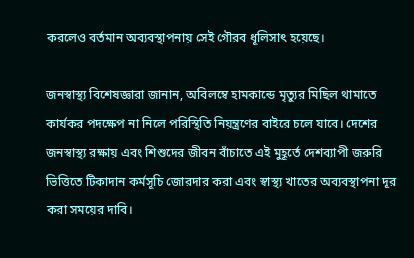করলেও বর্তমান অব্যবস্থাপনায় সেই গৌরব ধূলিসাৎ হয়েছে।

জনস্বাস্থ্য বিশেষজ্ঞারা জানান, অবিলম্বে হামকান্ডে মৃত্যুর মিছিল থামাতে কার্যকর পদক্ষেপ না নিলে পরিস্থিতি নিয়ন্ত্রণের বাইরে চলে যাবে। দেশের জনস্বাস্থ্য রক্ষায় এবং শিশুদের জীবন বাঁচাতে এই মুহূর্তে দেশব্যাপী জরুরি ভিত্তিতে টিকাদান কর্মসূচি জোরদার করা এবং স্বাস্থ্য খাতের অব্যবস্থাপনা দূর করা সময়ের দাবি।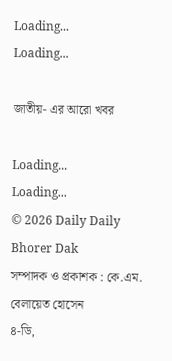Loading...
Loading...

জাতীয়- এর আরো খবর

Loading...
Loading...
© 2026 Daily Daily Bhorer Dak
সম্পাদক ও প্রকাশক : কে.এম. বেলায়েত হোসেন
৪-ডি,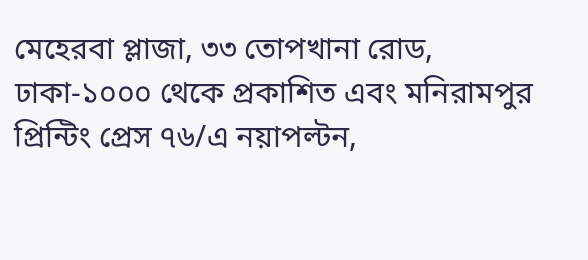মেহেরবা প্লাজা, ৩৩ তোপখানা রোড, ঢাকা-১০০০ থেকে প্রকাশিত এবং মনিরামপুর প্রিন্টিং প্রেস ৭৬/এ নয়াপল্টন,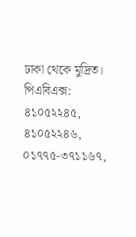ঢাকা থেকে মুদ্রিত। পিএবিএক্স: ৪১০৫২২৪৫, ৪১০৫২২৪৬, ০১৭৭৫-৩৭১১৬৭,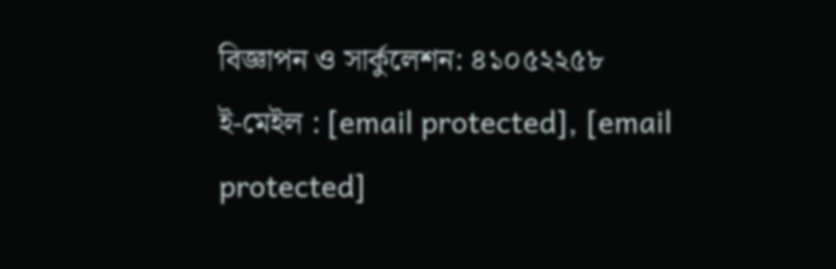বিজ্ঞাপন ও সার্কুলেশন: ৪১০৫২২৫৮
ই-মেইল : [email protected], [email protected]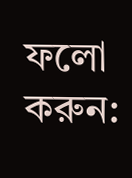ফলো করুন: